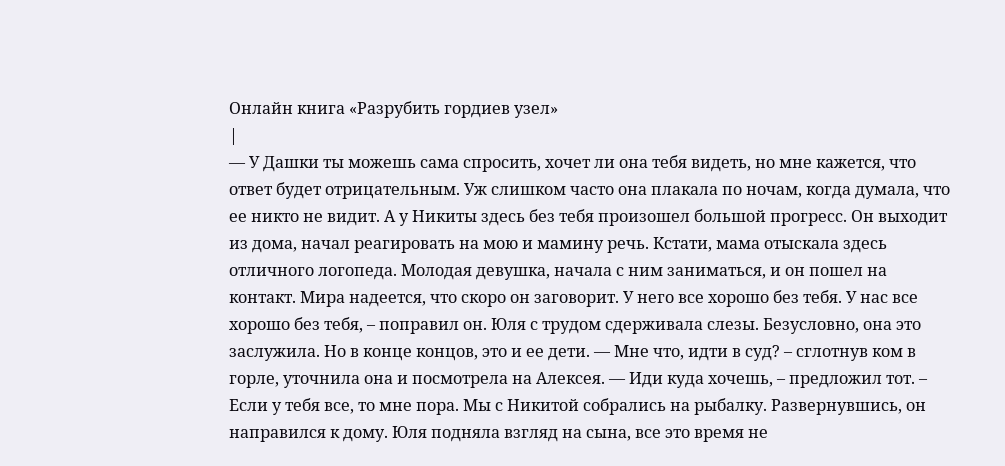Онлайн книга «Разрубить гордиев узел»
|
— У Дашки ты можешь сама спросить, хочет ли она тебя видеть, но мне кажется, что ответ будет отрицательным. Уж слишком часто она плакала по ночам, когда думала, что ее никто не видит. А у Никиты здесь без тебя произошел большой прогресс. Он выходит из дома, начал реагировать на мою и мамину речь. Кстати, мама отыскала здесь отличного логопеда. Молодая девушка, начала с ним заниматься, и он пошел на контакт. Мира надеется, что скоро он заговорит. У него все хорошо без тебя. У нас все хорошо без тебя, – поправил он. Юля с трудом сдерживала слезы. Безусловно, она это заслужила. Но в конце концов, это и ее дети. — Мне что, идти в суд? – сглотнув ком в горле, уточнила она и посмотрела на Алексея. — Иди куда хочешь, – предложил тот. – Если у тебя все, то мне пора. Мы с Никитой собрались на рыбалку. Развернувшись, он направился к дому. Юля подняла взгляд на сына, все это время не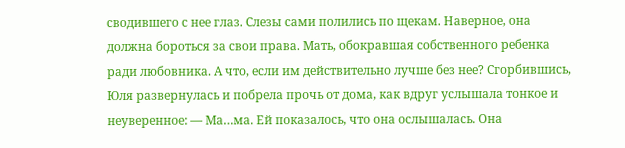сводившего с нее глаз. Слезы сами полились по щекам. Наверное, она должна бороться за свои права. Мать, обокравшая собственного ребенка ради любовника. А что, если им действительно лучше без нее? Сгорбившись, Юля развернулась и побрела прочь от дома, как вдруг услышала тонкое и неуверенное: — Ма…ма. Ей показалось, что она ослышалась. Она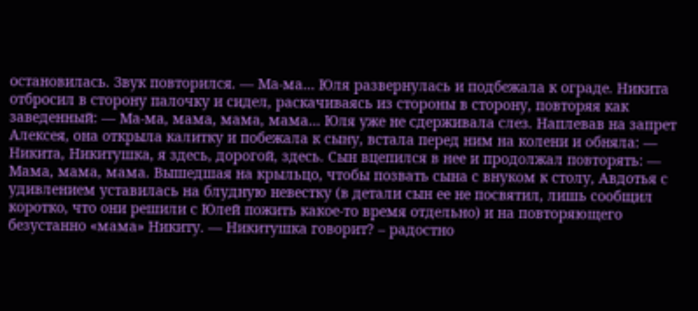остановилась. Звук повторился. — Ма-ма… Юля развернулась и подбежала к ограде. Никита отбросил в сторону палочку и сидел, раскачиваясь из стороны в сторону, повторяя как заведенный: — Ма-ма, мама, мама, мама… Юля уже не сдерживала слез. Наплевав на запрет Алексея, она открыла калитку и побежала к сыну, встала перед ним на колени и обняла: — Никита, Никитушка, я здесь, дорогой, здесь. Сын вцепился в нее и продолжал повторять: — Мама, мама, мама. Вышедшая на крыльцо, чтобы позвать сына с внуком к столу, Авдотья с удивлением уставилась на блудную невестку (в детали сын ее не посвятил, лишь сообщил коротко, что они решили с Юлей пожить какое-то время отдельно) и на повторяющего безустанно «мама» Никиту. — Никитушка говорит? – радостно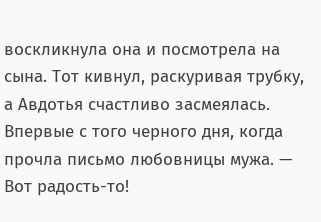воскликнула она и посмотрела на сына. Тот кивнул, раскуривая трубку, а Авдотья счастливо засмеялась. Впервые с того черного дня, когда прочла письмо любовницы мужа. — Вот радость-то!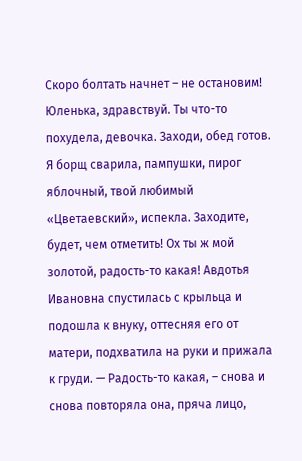Скоро болтать начнет – не остановим! Юленька, здравствуй. Ты что-то похудела, девочка. Заходи, обед готов. Я борщ сварила, пампушки, пирог яблочный, твой любимый «Цветаевский», испекла. Заходите, будет, чем отметить! Ох ты ж мой золотой, радость-то какая! Авдотья Ивановна спустилась с крыльца и подошла к внуку, оттесняя его от матери, подхватила на руки и прижала к груди. — Радость-то какая, – снова и снова повторяла она, пряча лицо,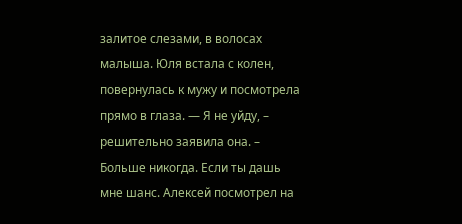залитое слезами, в волосах малыша. Юля встала с колен, повернулась к мужу и посмотрела прямо в глаза. — Я не уйду, – решительно заявила она. – Больше никогда. Если ты дашь мне шанс. Алексей посмотрел на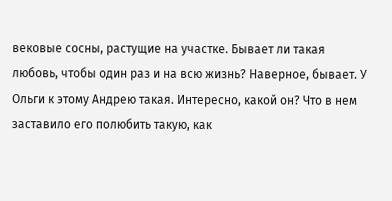вековые сосны, растущие на участке. Бывает ли такая любовь, чтобы один раз и на всю жизнь? Наверное, бывает. У Ольги к этому Андрею такая. Интересно, какой он? Что в нем заставило его полюбить такую, как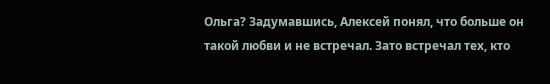Ольга? Задумавшись, Алексей понял, что больше он такой любви и не встречал. Зато встречал тех, кто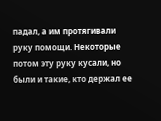падал, а им протягивали руку помощи. Некоторые потом эту руку кусали, но были и такие, кто держал ее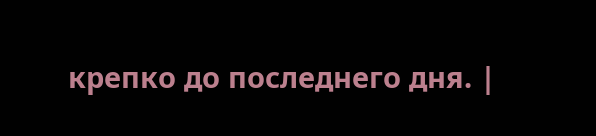крепко до последнего дня. |